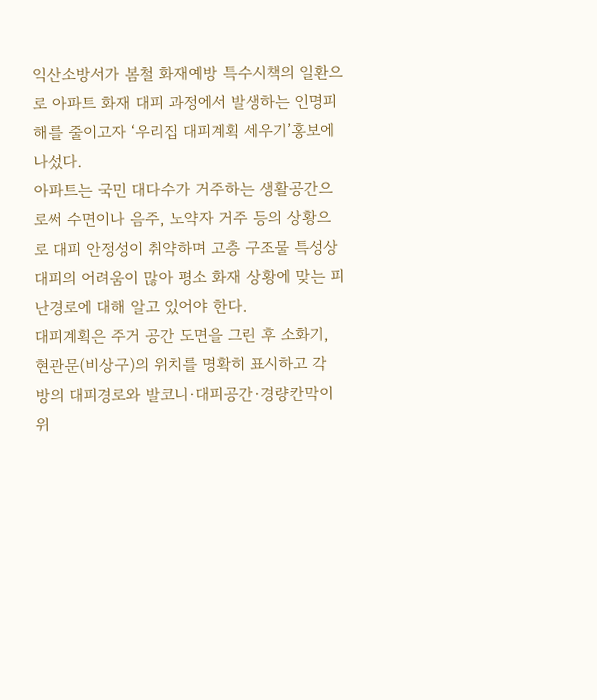익산소방서가 봄철 화재예방 특수시책의 일환으로 아파트 화재 대피 과정에서 발생하는 인명피해를 줄이고자 ‘우리집 대피계획 세우기’홍보에 나섰다.
아파트는 국민 대다수가 거주하는 생활공간으로써 수면이나 음주, 노약자 거주 등의 상황으로 대피 안정성이 취약하며 고층 구조물 특성상 대피의 어려움이 많아 평소 화재 상황에 맞는 피난경로에 대해 알고 있어야 한다.
대피계획은 주거 공간 도면을 그린 후 소화기, 현관문(비상구)의 위치를 명확히 표시하고 각 방의 대피경로와 발코니·대피공간·경량칸막이 위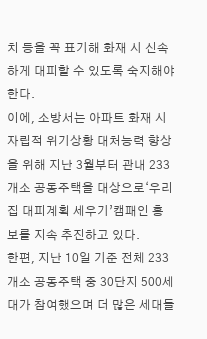치 등을 꼭 표기해 화재 시 신속하게 대피할 수 있도록 숙지해야 한다.
이에, 소방서는 아파트 화재 시 자립적 위기상황 대처능력 향상을 위해 지난 3월부터 관내 233개소 공동주택을 대상으로‘우리집 대피계획 세우기’캠패인 홍보를 지속 추진하고 있다.
한편, 지난 10일 기준 전체 233개소 공동주택 중 30단지 500세대가 참여했으며 더 많은 세대들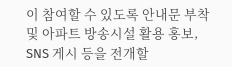이 참여할 수 있도록 안내문 부착 및 아파트 방송시설 활용 홍보, SNS 게시 등을 전개할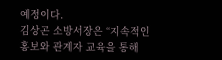예정이다.
김상곤 소방서장은 “지속적인 홍보와 관계자 교육을 통해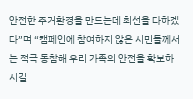안전한 주거환경을 만드는데 최선을 다하겠다”며 “캠페인에 참여하지 않은 시민들께서는 적극 동참해 우리 가족의 안전을 확보하시길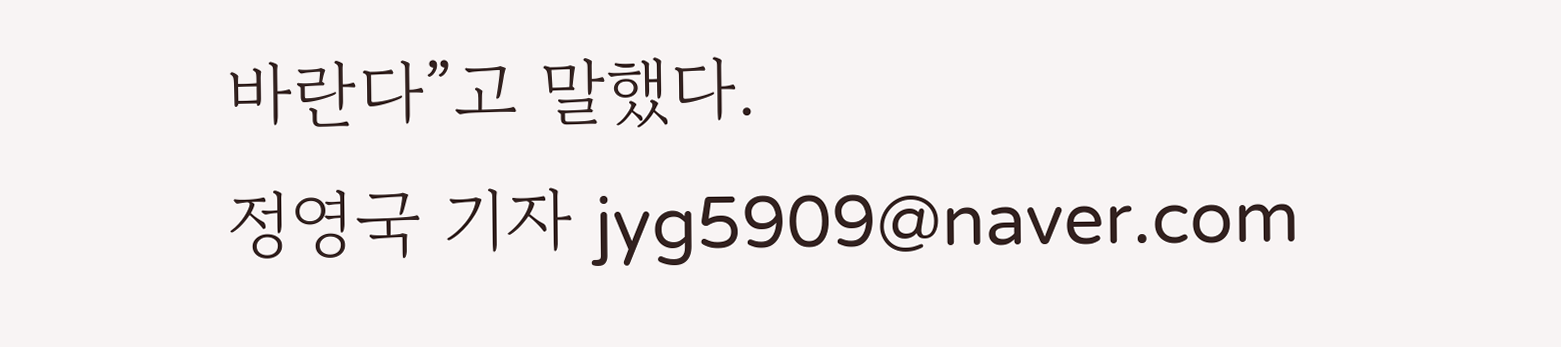바란다”고 말했다.
정영국 기자 jyg5909@naver.com